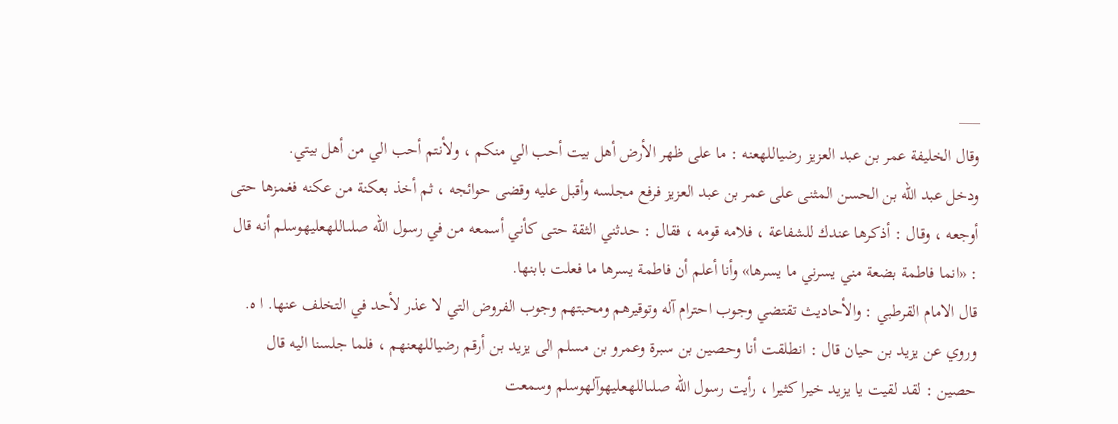___
وقال الخليفة عمر بن عبد العزيز رضياللهعنه : ما على ظهر الأرض أهل بيت أحب الي منكم ، ولأنتم أحب الي من أهل بيتي.
ودخل عبد الله بن الحسن المثنى على عمر بن عبد العزيز فرفع مجلسه وأقبل عليه وقضى حوائجه ، ثم أخذ بعكنة من عكنه فغمزها حتى أوجعه ، وقال : أذكرها عندك للشفاعة ، فلامه قومه ، فقال : حدثني الثقة حتى كأني أسمعه من في رسول الله صلىاللهعليهوسلم أنه قال : «انما فاطمة بضعة مني يسرني ما يسرها» وأنا أعلم أن فاطمة يسرها ما فعلت بابنها.
قال الامام القرطبي : والأحاديث تقتضي وجوب احترام آله وتوقيرهم ومحبتهم وجوب الفروض التي لا عذر لأحد في التخلف عنها. ا ه.
وروي عن يزيد بن حيان قال : انطلقت أنا وحصين بن سبرة وعمرو بن مسلم الى يزيد بن أرقم رضياللهعنهم ، فلما جلسنا اليه قال حصين : لقد لقيت يا يزيد خيرا كثيرا ، رأيت رسول الله صلىاللهعليهوآلهوسلم وسمعت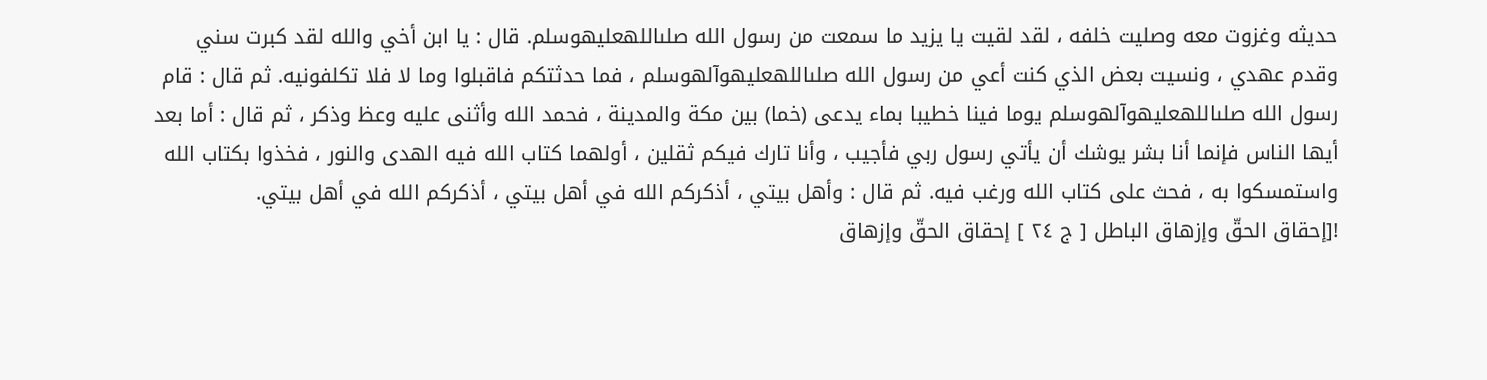حديثه وغزوت معه وصليت خلفه ، لقد لقيت يا يزيد ما سمعت من رسول الله صلىاللهعليهوسلم. قال : يا ابن أخي والله لقد كبرت سني وقدم عهدي ، ونسيت بعض الذي كنت أعي من رسول الله صلىاللهعليهوآلهوسلم ، فما حدثتكم فاقبلوا وما لا فلا تكلفونيه. ثم قال : قام رسول الله صلىاللهعليهوآلهوسلم يوما فينا خطيبا بماء يدعى (خما) بين مكة والمدينة ، فحمد الله وأثنى عليه وعظ وذكر ، ثم قال : أما بعد أيها الناس فإنما أنا بشر يوشك أن يأتي رسول ربي فأجيب ، وأنا تارك فيكم ثقلين ، أولهما كتاب الله فيه الهدى والنور ، فخذوا بكتاب الله واستمسكوا به ، فحث على كتاب الله ورغب فيه. ثم قال : وأهل بيتي ، أذكركم الله في أهل بيتي ، أذكركم الله في أهل بيتي.
![إحقاق الحقّ وإزهاق الباطل [ ج ٢٤ ] إحقاق الحقّ وإزهاق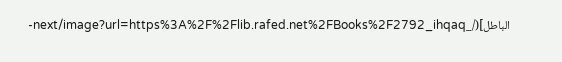الباطل](/_next/image?url=https%3A%2F%2Flib.rafed.net%2FBooks%2F2792_ihqaq-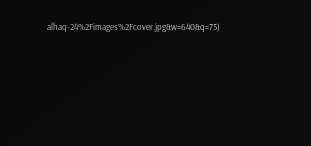alhaq-24%2Fimages%2Fcover.jpg&w=640&q=75)